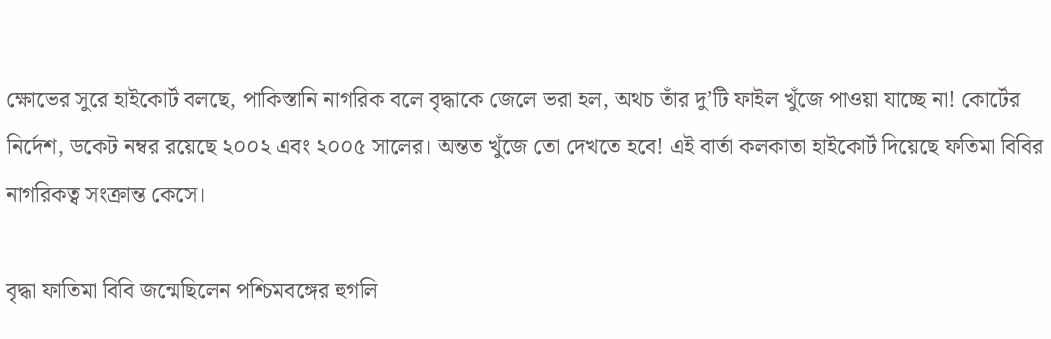ক্ষোভের সুরে হাইকোর্ট বলছে, পাকিস্তানি নাগরিক বলে বৃদ্ধাকে জেলে ভরা হল, অথচ তাঁর দু’টি ফাইল খুঁজে পাওয়া যাচ্ছে না! কোর্টের নির্দেশ, ডকেট নম্বর রয়েছে ২০০২ এবং ২০০৫ সালের। অন্তত খুঁজে তো দেখতে হবে! এই বার্তা কলকাতা হাইকোর্ট দিয়েছে ফতিমা বিবির নাগরিকত্ব সংক্রান্ত কেসে।

বৃদ্ধা ফাতিমা বিবি জন্মেছিলেন পশ্চিমবঙ্গের হুগলি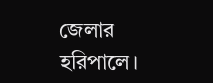জেলার হরিপালে।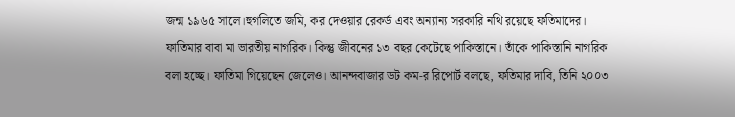জন্ম ১৯৬৫ সালে।হুগলিতে জমি, কর দেওয়ার রেকর্ড এবং অন্যান্য সরকারি নথি রয়েছে ফতিমাদের। ফাতিমার বাবা মা ভারতীয় নাগরিক। কিন্তু জীবনের ১৩ বছর কেটেছে পাকিস্তানে। তাঁকে পাকিস্তানি নাগরিক বলা হচ্ছে। ফাতিমা গিয়েছেন জেলেও। আনন্দবাজার ডট কম-র রিপোর্ট বলছে, ফতিমার দাবি, তিনি ২০০৩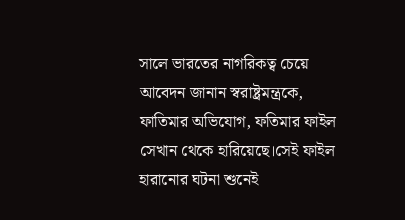সালে ভারতের নাগরিকত্ব চেয়ে আবেদন জানান স্বরাষ্ট্রমন্ত্রকে, ফাতিমার অভিযোগ, ফতিমার ফাইল সেখান থেকে হারিয়েছে।সেই ফাইল হারানোর ঘটনা শুনেই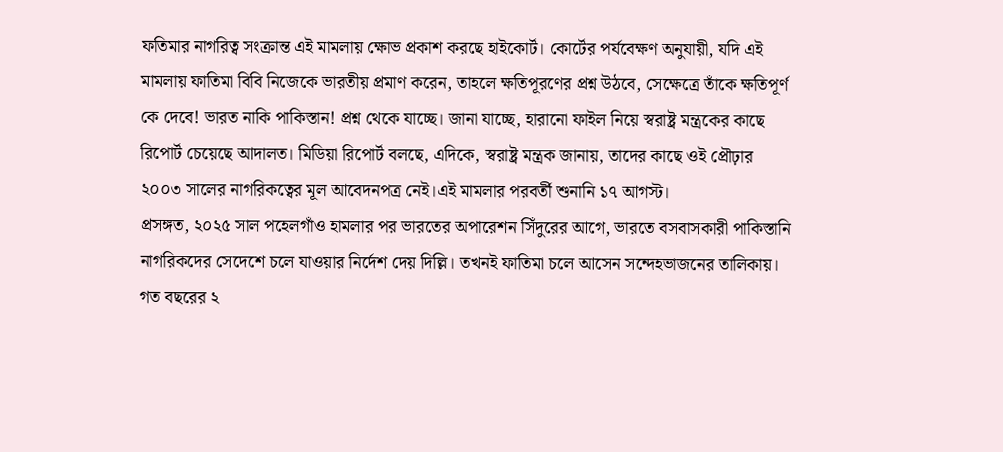ফতিমার নাগরিত্ব সংক্রান্ত এই মামলায় ক্ষোভ প্রকাশ করছে হাইকোর্ট। কোর্টের পর্যবেক্ষণ অনুযায়ী, যদি এই মামলায় ফাতিমা বিবি নিজেকে ভারতীয় প্রমাণ করেন, তাহলে ক্ষতিপূরণের প্রশ্ন উঠবে, সেক্ষেত্রে তাঁকে ক্ষতিপূর্ণ কে দেবে! ভারত নাকি পাকিস্তান! প্রশ্ন থেকে যাচ্ছে। জানা যাচ্ছে, হারানো ফাইল নিয়ে স্বরাষ্ট্র মন্ত্রকের কাছে রিপোর্ট চেয়েছে আদালত। মিডিয়া রিপোর্ট বলছে, এদিকে, স্বরাষ্ট্র মন্ত্রক জানায়, তাদের কাছে ওই প্রৌঢ়ার ২০০৩ সালের নাগরিকত্বের মূল আবেদনপত্র নেই।এই মামলার পরবর্তী শুনানি ১৭ আগস্ট।
প্রসঙ্গত, ২০২৫ সাল পহেলগাঁও হামলার পর ভারতের অপারেশন সিঁদুরের আগে, ভারতে বসবাসকারী পাকিস্তানি নাগরিকদের সেদেশে চলে যাওয়ার নির্দেশ দেয় দিল্লি। তখনই ফাতিমা চলে আসেন সন্দেহভাজনের তালিকায়। গত বছরের ২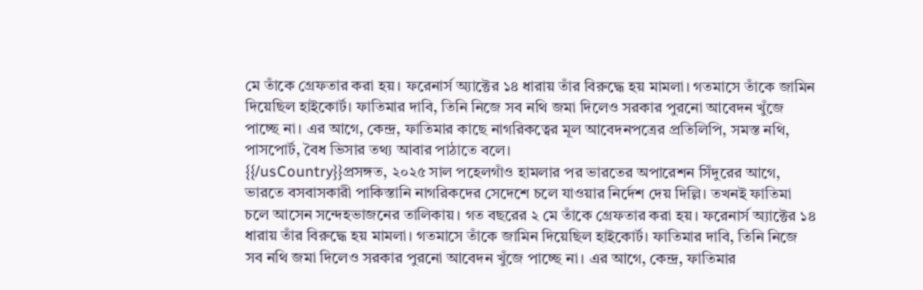মে তাঁকে গ্রেফতার করা হয়। ফরেনার্স অ্যাক্টের ১৪ ধারায় তাঁর বিরুদ্ধে হয় মামলা। গতমাসে তাঁকে জামিন দিয়েছিল হাইকোর্ট। ফাতিমার দাবি, তিনি নিজে সব নথি জমা দিলেও সরকার পুরনো আবেদন খুঁজে পাচ্ছে না। এর আগে, কেন্দ্র, ফাতিমার কাছে নাগরিকত্বের মূল আবেদনপত্রের প্রতিলিপি, সমস্ত নথি, পাসপোর্ট, বৈধ ভিসার তথ্য আবার পাঠাতে বলে।
{{/usCountry}}প্রসঙ্গত, ২০২৫ সাল পহেলগাঁও হামলার পর ভারতের অপারেশন সিঁদুরের আগে, ভারতে বসবাসকারী পাকিস্তানি নাগরিকদের সেদেশে চলে যাওয়ার নির্দেশ দেয় দিল্লি। তখনই ফাতিমা চলে আসেন সন্দেহভাজনের তালিকায়। গত বছরের ২ মে তাঁকে গ্রেফতার করা হয়। ফরেনার্স অ্যাক্টের ১৪ ধারায় তাঁর বিরুদ্ধে হয় মামলা। গতমাসে তাঁকে জামিন দিয়েছিল হাইকোর্ট। ফাতিমার দাবি, তিনি নিজে সব নথি জমা দিলেও সরকার পুরনো আবেদন খুঁজে পাচ্ছে না। এর আগে, কেন্দ্র, ফাতিমার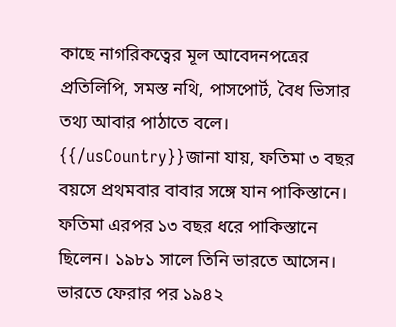কাছে নাগরিকত্বের মূল আবেদনপত্রের প্রতিলিপি, সমস্ত নথি, পাসপোর্ট, বৈধ ভিসার তথ্য আবার পাঠাতে বলে।
{{/usCountry}}জানা যায়, ফতিমা ৩ বছর বয়সে প্রথমবার বাবার সঙ্গে যান পাকিস্তানে। ফতিমা এরপর ১৩ বছর ধরে পাকিস্তানে ছিলেন। ১৯৮১ সালে তিনি ভারতে আসেন। ভারতে ফেরার পর ১৯৪২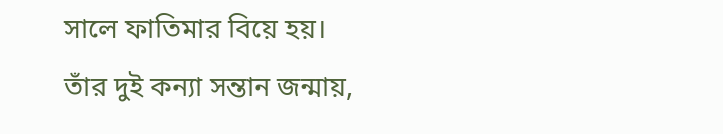সালে ফাতিমার বিয়ে হয়। তাঁর দুই কন্যা সন্তান জন্মায়,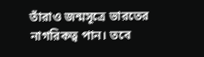তাঁরাও জন্মসূত্রে ভারতের নাগরিকত্ব পান। তবে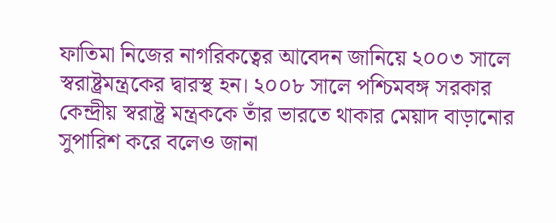ফাতিমা নিজের নাগরিকত্বের আবেদন জানিয়ে ২০০৩ সালে স্বরাষ্ট্রমন্ত্রকের দ্বারস্থ হন। ২০০৮ সালে পশ্চিমবঙ্গ সরকার কেন্দ্রীয় স্বরাষ্ট্র মন্ত্রককে তাঁর ভারতে থাকার মেয়াদ বাড়ানোর সুপারিশ করে বলেও জানা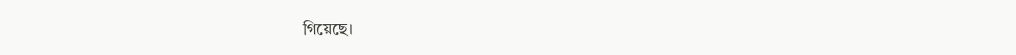গিয়েছে।